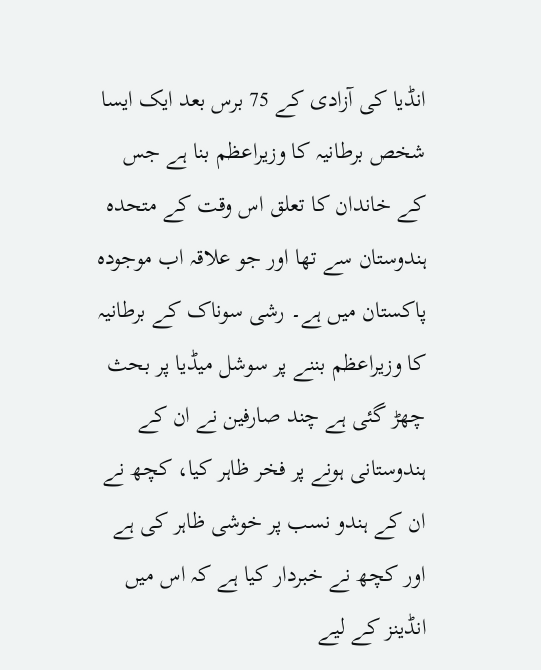انڈیا کی آزادی کے 75 برس بعد ایک ایسا شخص برطانیہ کا وزیراعظم بنا ہے جس کے خاندان کا تعلق اس وقت کے متحدہ ہندوستان سے تھا اور جو علاقہ اب موجودہ پاکستان میں ہے۔ رشی سوناک کے برطانیہ کا وزیراعظم بننے پر سوشل میڈیا پر بحث چھڑ گئی ہے چند صارفین نے ان کے ہندوستانی ہونے پر فخر ظاہر کیا، کچھ نے ان کے ہندو نسب پر خوشی ظاہر کی ہے اور کچھ نے خبردار کیا ہے کہ اس میں انڈینز کے لیے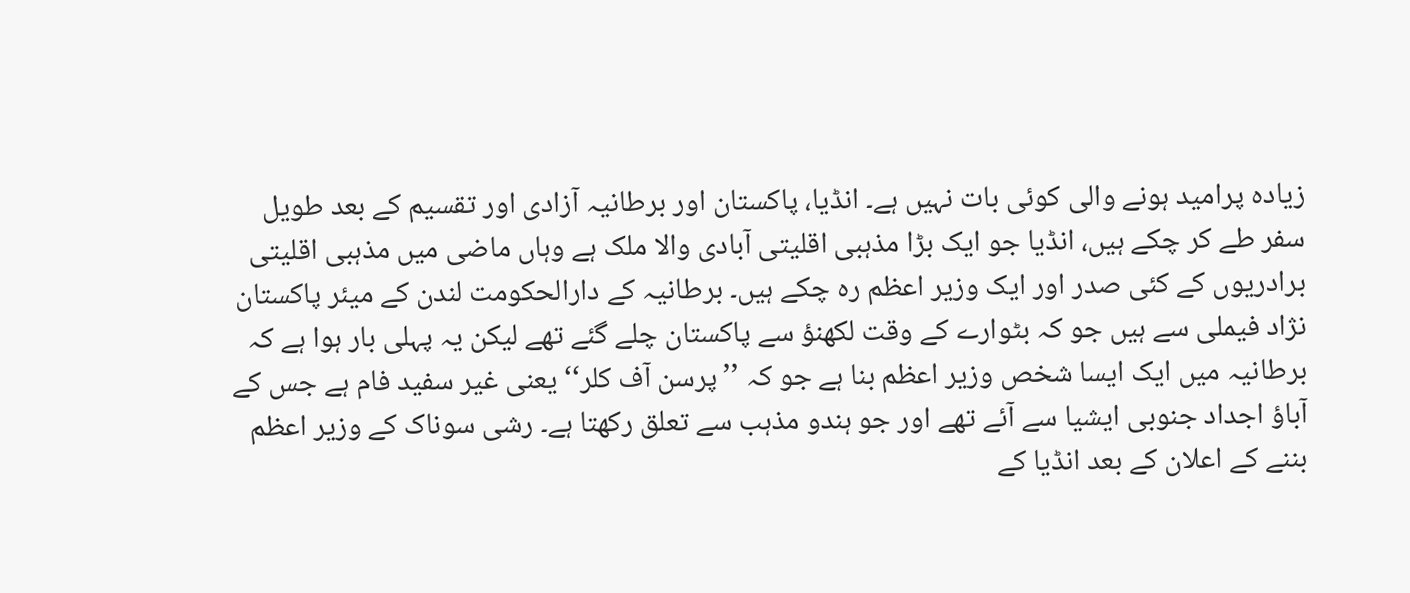زیادہ پرامید ہونے والی کوئی بات نہیں ہے۔ انڈیا، پاکستان اور برطانیہ آزادی اور تقسیم کے بعد طویل سفر طے کر چکے ہیں، انڈیا جو ایک بڑا مذہبی اقلیتی آبادی والا ملک ہے وہاں ماضی میں مذہبی اقلیتی برادریوں کے کئی صدر اور ایک وزیر اعظم رہ چکے ہیں۔ برطانیہ کے دارالحکومت لندن کے میئر پاکستان نژاد فیملی سے ہیں جو کہ بٹوارے کے وقت لکھنؤ سے پاکستان چلے گئے تھے لیکن یہ پہلی بار ہوا ہے کہ برطانیہ میں ایک ایسا شخص وزیر اعظم بنا ہے جو کہ ’’پرسن آف کلر‘‘ یعنی غیر سفید فام ہے جس کے آباؤ اجداد جنوبی ایشیا سے آئے تھے اور جو ہندو مذہب سے تعلق رکھتا ہے۔ رشی سوناک کے وزیر اعظم بننے کے اعلان کے بعد انڈیا کے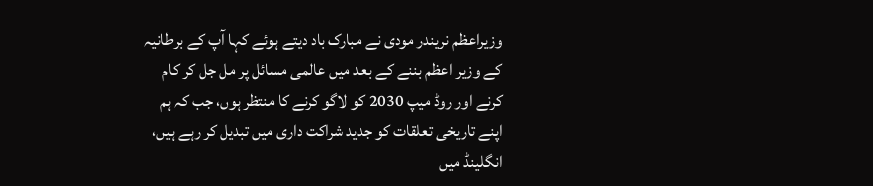وزیراعظم نریندر مودی نے مبارک باد دیتے ہوئے کہا آپ کے برطانیہ کے وزیر اعظم بننے کے بعد میں عالمی مسائل پر مل جل کر کام کرنے اور روڈ میپ 2030 کو لاگو کرنے کا منتظر ہوں، جب کہ ہم اپنے تاریخی تعلقات کو جدید شراکت داری میں تبدیل کر رہے ہیں، انگلینڈ میں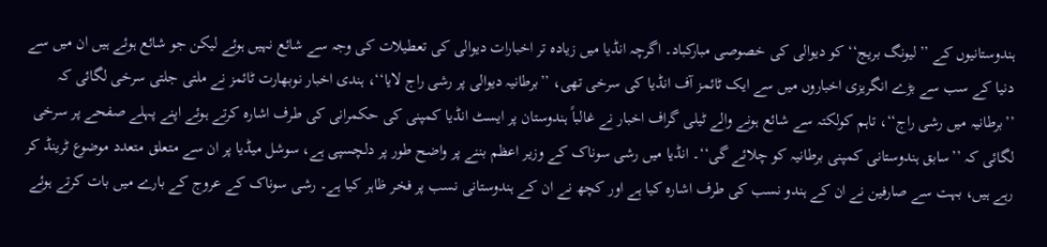ہندوستانیوں کے ’’لیونگ بریج‘‘ کو دیوالی کی خصوصی مبارکباد۔ اگرچہ انڈیا میں زیادہ تر اخبارات دیوالی کی تعطیلات کی وجہ سے شائع نہیں ہوئے لیکن جو شائع ہوئے ہیں ان میں سے دنیا کے سب سے بڑے انگریزی اخباروں میں سے ایک ٹائمز آف انڈیا کی سرخی تھی، ’’برطانیہ دیوالی پر رشی راج لایا‘‘، ہندی اخبار نوبھارت ٹائمز نے ملتی جلتی سرخی لگائی کہ ’’برطانیہ میں رشی راج‘‘، تاہم کولکتہ سے شائع ہونے والے ٹیلی گراف اخبار نے غالباً ہندوستان پر ایسٹ انڈیا کمپنی کی حکمرانی کی طرف اشارہ کرتے ہوئے اپنے پہلے صفحے پر سرخی لگائی کہ ’’سابق ہندوستانی کمپنی برطانیہ کو چلائے گی‘‘۔ انڈیا میں رشی سوناک کے وزیر اعظم بننے پر واضح طور پر دلچسپی ہے، سوشل میڈیا پر ان سے متعلق متعدد موضوع ٹرینڈ کر رہے ہیں، بہت سے صارفین نے ان کے ہندو نسب کی طرف اشارہ کیا ہے اور کچھ نے ان کے ہندوستانی نسب پر فخر ظاہر کیا ہے۔ رشی سوناک کے عروج کے بارے میں بات کرتے ہوئے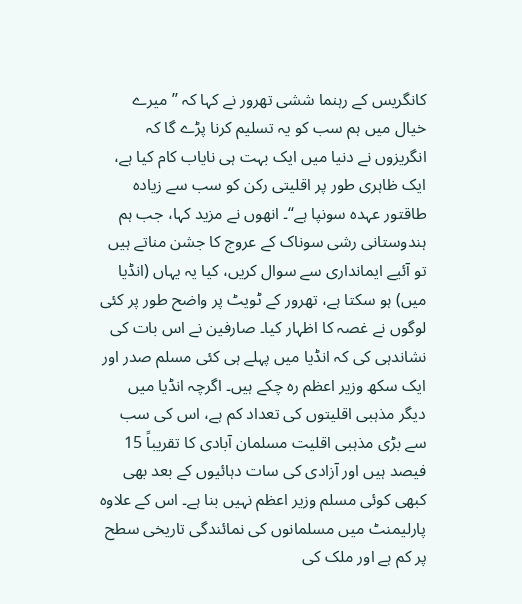کانگریس کے رہنما ششی تھرور نے کہا کہ ’’میرے خیال میں ہم سب کو یہ تسلیم کرنا پڑے گا کہ انگریزوں نے دنیا میں ایک بہت ہی نایاب کام کیا ہے، ایک ظاہری طور پر اقلیتی رکن کو سب سے زیادہ طاقتور عہدہ سونپا ہے‘‘۔ انھوں نے مزید کہا، جب ہم ہندوستانی رشی سوناک کے عروج کا جشن مناتے ہیں تو آئیے ایمانداری سے سوال کریں، کیا یہ یہاں (انڈیا میں) ہو سکتا ہے، تھرور کے ٹویٹ پر واضح طور پر کئی لوگوں نے غصہ کا اظہار کیا۔ صارفین نے اس بات کی نشاندہی کی کہ انڈیا میں پہلے ہی کئی مسلم صدر اور ایک سکھ وزیر اعظم رہ چکے ہیں۔ اگرچہ انڈیا میں دیگر مذہبی اقلیتوں کی تعداد کم ہے، اس کی سب سے بڑی مذہبی اقلیت مسلمان آبادی کا تقریباً 15 فیصد ہیں اور آزادی کی سات دہائیوں کے بعد بھی کبھی کوئی مسلم وزیر اعظم نہیں بنا ہے۔ اس کے علاوہ پارلیمنٹ میں مسلمانوں کی نمائندگی تاریخی سطح پر کم ہے اور ملک کی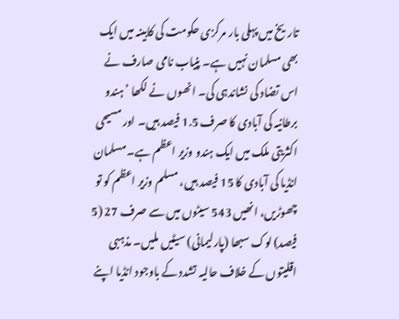تاریخ میں پہلی بار مرکزی حکومت کی کابینہ میں ایک بھی مسلمان نہیں ہے۔ پنیاب نامی صارف نے اس تضاد کی نشاندہی کی۔ انھوں نے لکھا ’ہندو برطانیہ کی آبادی کا صرف 1.5 فیصد ہیں۔ اور مسیحی اکثریتی ملک میں ایک ہندو وزیر اعظم ہے۔ مسلمان انڈیا کی آبادی کا 15 فیصد ہیں، مسلم وزیر اعظم کو تو چھوڑیں، انھیں 543 سیٹوں میں سے صرف 27 (5 فیصد) لوک سبھا (پارلیمانی) سیٹیں ملیں۔ مذہبی اقلیتوں کے خلاف حالیہ تشدد کے باوجود انڈیا اپنے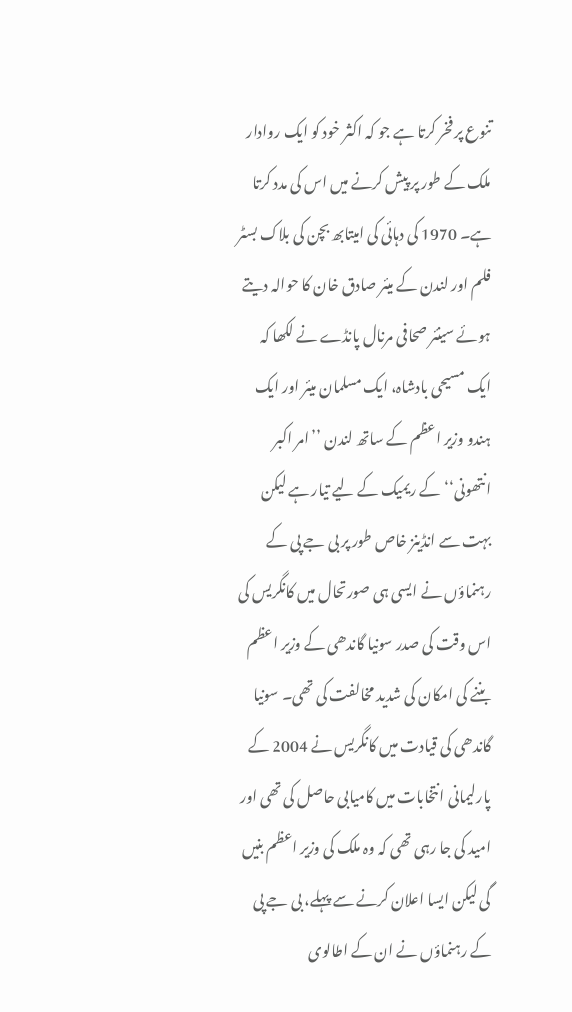تنوع پر فخر کرتا ہے جو کہ اکثر خود کو ایک روادار ملک کے طور پر پیش کرنے میں اس کی مدد کرتا ہے۔ 1970 کی دہائی کی امیتابھ بچن کی بلاک بسٹر فلم اور لندن کے میئر صادق خان کا حوالہ دیتے ہوئے سینئر صحافی مرنال پانڈے نے لکھا کہ ایک مسیحی بادشاہ، ایک مسلمان میئر اور ایک ہندو وزیر اعظم کے ساتھ لندن ’’امر اکبر انتھونی‘‘ کے ریمیک کے لیے تیار ہے لیکن بہت سے انڈینز خاص طور پر بی جے پی کے رہنماؤں نے ایسی ہی صورتحال میں کانگریس کی اس وقت کی صدر سونیا گاندھی کے وزیر اعظم بننے کی امکان کی شدید مخالفت کی تھی۔ سونیا گاندھی کی قیادت میں کانگریس نے 2004 کے پارلیمانی انتخابات میں کامیابی حاصل کی تھی اور امید کی جا رہی تھی کہ وہ ملک کی وزیر اعظم بنیں گی لیکن ایسا اعلان کرنے سے پہلے، بی جے پی کے رہنماؤں نے ان کے اطالوی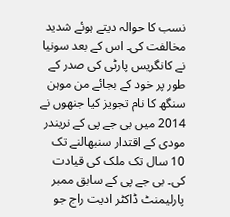نسب کا حوالہ دیتے ہوئے شدید مخالفت کی۔ اس کے بعد سونیا نے کانگریس پارٹی کی صدر کے طور پر خود کے بجائے من موہن سنگھ کا نام تجویز کیا جنھوں نے 2014 میں بی جے پی کے نریندر مودی کے اقتدار سنبھالنے تک 10 سال تک ملک کی قیادت کی۔ بی جے پی کے سابق ممبر پارلیمنٹ ڈاکٹر ادیت راج جو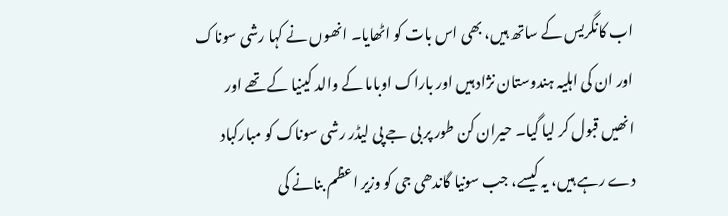اب کانگریس کے ساتھ ہیں، بھی اس بات کو اٹھایا۔ انھوں نے کہا رشی سوناک اور ان کی اہلیہ ہندوستان نژاد ہیں اور باراک اوباما کے والد کینیا کے تھے اور انھیں قبول کر لیا گیا۔ حیران کن طور پر بی جے پی لیڈر رشی سوناک کو مبارکباد دے رہے ہیں، یہ کیسے، جب سونیا گاندھی جی کو وزیر اعظم بنانے کی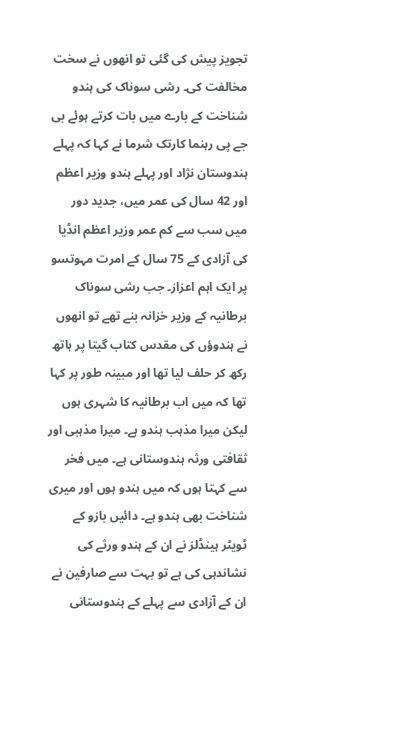تجویز پیش کی گئی تو انھوں نے سخت مخالفت کی۔ رشی سوناک کی ہندو شناخت کے بارے میں بات کرتے ہوئے بی جے پی رہنما کارتک شرما نے کہا کہ پہلے ہندوستان نژاد اور پہلے ہندو وزیر اعظم اور 42 سال کی عمر میں، جدید دور میں سب سے کم عمر وزیر اعظم انڈیا کی آزادی کے 75 سال کے امرت مہوتسو پر ایک اہم اعزاز۔ جب رشی سوناک برطانیہ کے وزیر خزانہ بنے تھے تو انھوں نے ہندوؤں کی مقدس کتاب گیتا پر ہاتھ رکھ کر حلف لیا تھا اور مبینہ طور پر کہا تھا کہ میں اب برطانیہ کا شہری ہوں لیکن میرا مذہب ہندو ہے۔ میرا مذہبی اور ثقافتی ورثہ ہندوستانی ہے۔ میں فخر سے کہتا ہوں کہ میں ہندو ہوں اور میری شناخت بھی ہندو ہے۔ دائیں بازو کے ٹویٹر ہینڈلز نے ان کے ہندو ورثے کی نشاندہی کی ہے تو بہت سے صارفین نے ان کے آزادی سے پہلے کے ہندوستانی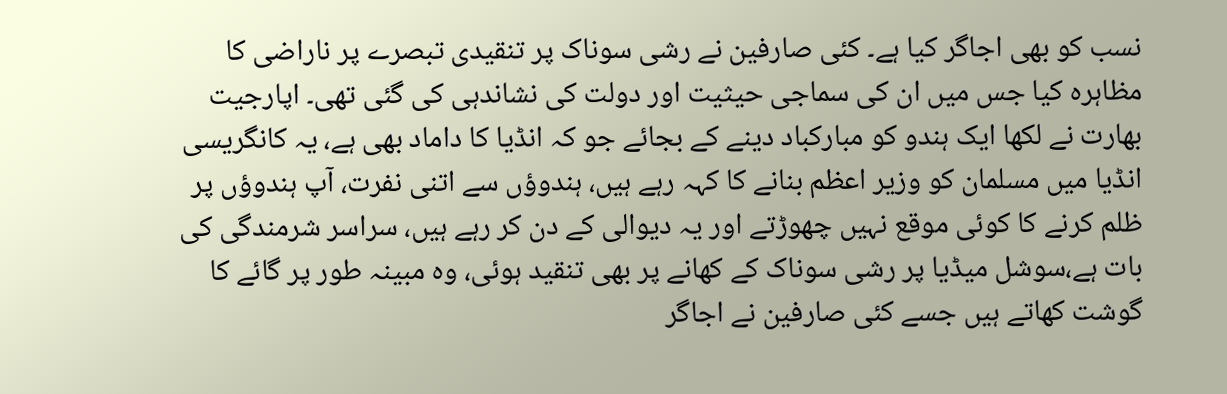نسب کو بھی اجاگر کیا ہے۔ کئی صارفین نے رشی سوناک پر تنقیدی تبصرے پر ناراضی کا مظاہرہ کیا جس میں ان کی سماجی حیثیت اور دولت کی نشاندہی کی گئی تھی۔ اپارجیت بھارت نے لکھا ایک ہندو کو مبارکباد دینے کے بجائے جو کہ انڈیا کا داماد بھی ہے، یہ کانگریسی انڈیا میں مسلمان کو وزیر اعظم بنانے کا کہہ رہے ہیں، ہندوؤں سے اتنی نفرت، آپ ہندوؤں پر ظلم کرنے کا کوئی موقع نہیں چھوڑتے اور یہ دیوالی کے دن کر رہے ہیں، سراسر شرمندگی کی بات ہے،سوشل میڈیا پر رشی سوناک کے کھانے پر بھی تنقید ہوئی، وہ مبینہ طور پر گائے کا گوشت کھاتے ہیں جسے کئی صارفین نے اجاگر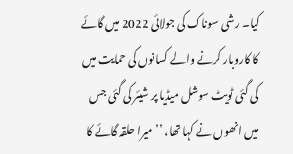کیا۔ رشی سوناک کی جولائی 2022 میں گائے کا کاروبار کرنے والے کسانوں کی حمایت میں کی گئی ٹویٹ سوشل میڈیا پر شیئر کی گئی جس میں انھوں نے کہا تھا، ’’میرا حلقہ گائے کا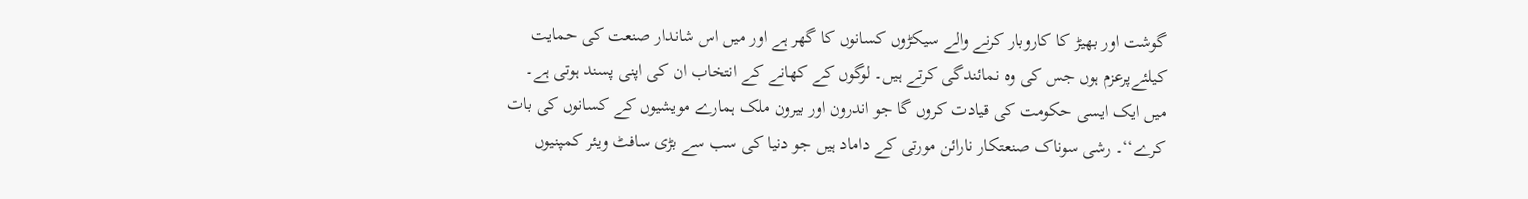گوشت اور بھیڑ کا کاروبار کرنے والے سیکڑوں کسانوں کا گھر ہے اور میں اس شاندار صنعت کی حمایت کیلئےپرعزم ہوں جس کی وہ نمائندگی کرتے ہیں۔ لوگوں کے کھانے کے انتخاب ان کی اپنی پسند ہوتی ہے۔ میں ایک ایسی حکومت کی قیادت کروں گا جو اندرون اور بیرون ملک ہمارے مویشیوں کے کسانوں کی بات کرے‘‘۔ رشی سوناک صنعتکار نارائن مورتی کے داماد ہیں جو دنیا کی سب سے بڑی سافٹ ویئر کمپنیوں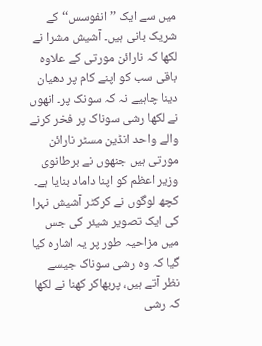میں سے ایک ’’انفوسس‘‘ کے شریک بانی ہیں۔ آشیش مشرا نے لکھا کہ نارائن مورتی کے علاوہ باقی سب کو اپنے کام پر دھیان دینا چاہیے نہ کہ سونک پر۔ انھوں نے لکھا رشی سوناک پر فخر کرنے والے واحد انڈین مسٹر نارائن مورتی ہیں جنھوں نے برطانوی وزیر اعظم کو اپنا داماد بنایا ہے۔ کچھ لوگوں نے کرکٹر آشیش نہرا کی ایک تصویر شیئر کی جس میں مزاحیہ طور پر یہ اشارہ کیا گیا کہ وہ رشی سوناک جیسے نظر آتے ہیں، پربھاکر کھنا نے لکھا کہ رشی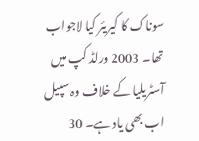سوناک کا کیریئر کیا لاجواب تھا۔ 2003 ورلڈ کپ میں آسٹریلیا کے خلاف وہ سپیل اب بھی یاد ہے۔ 30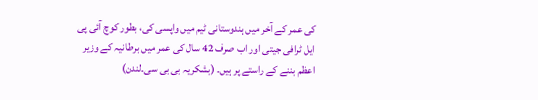کی عمر کے آخر میں ہندوستانی ٹیم میں واپسی کی، بطور کوچ آئی پی ایل ٹرافی جیتی اور اب صرف 42 سال کی عمر میں برطانیہ کے وزیر اعظم بننے کے راستے پر ہیں۔ (بشکریہ بی بی سی۔لندن)